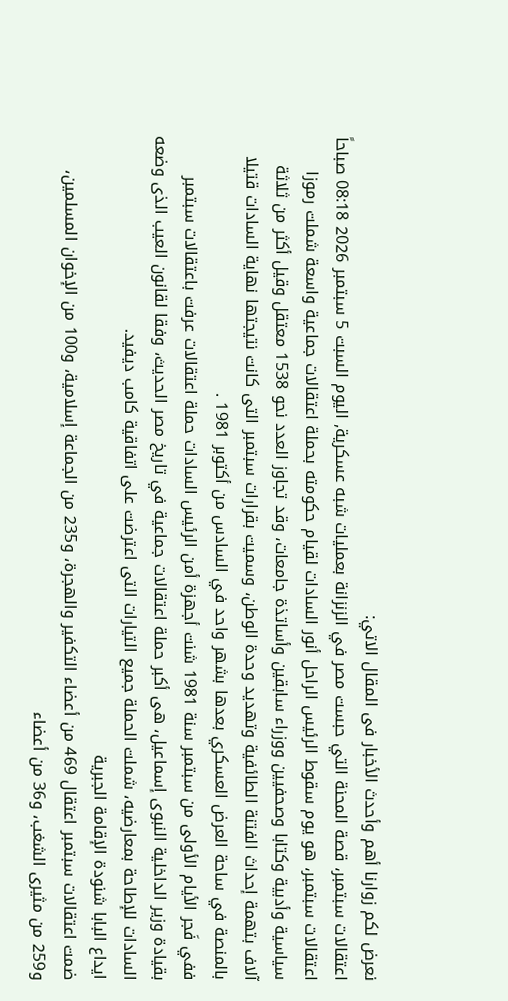نعرض لكم زوارنا أهم وأحدث الأخبار فى المقال الاتي:
اعتقالات سبتمبر، قصة المحنة التي حبست مصر في الزنزانة بعمليات شبه عسكرية, اليوم السبت 5 سبتمبر 2026 08:18 صباحاً
اعتقالات سبتمبر، هو يوم سقوط الرئيس الراحل أنور السادات لقيام حكومته بحملة اعتقالات جماعية واسعة شملت رموزا سياسية وأدبية وكتابا وصحفيين ووزراء سابقين وأساتذة جامعات، وقد تجاوز العدد نحو 1538 معتقل وقيل أكثر من ثلاثة آلاف بتهمة إحداث الفتنة الطائفية وتهديد وحدة الوطن، وسميت بقرارات سبتمبر التى كانت نتيجتها نهاية السادات قتيلا بالمنصة في ساحة العرض العسكري بعدها بشهر واحد في السادس من أكتوبر 1981 .
ففي فَجر الأيام الأولى من سبتمبر سنة 1981 شنت أجهزة أمن الرئيس السادات حملة اعتقالات عرفت باعتقالات سبتمبر بقيادة وزير الداخلية النبوى إسماعيل، هى أكبر حملة اعتقالات جماعية في تاريخ مصر الحديث، وفقا لقانون العيب الذى وضعه السادات للإطاحة بمعارضيه، شملت الحملة جميع التيارات التى اعترضت على اتفاقية كامب ديفيد.
ايداع البابا شنودة الإقامة الجبرية
ضمت اعتقالات سبتمبر اعتقال 469 من أعضاء التكفير والهجرة، و235 من الجماعة إسلامية، و100 من الإخوان المسلمين، و259 من مثيرى الشغب، و36 من أعضاء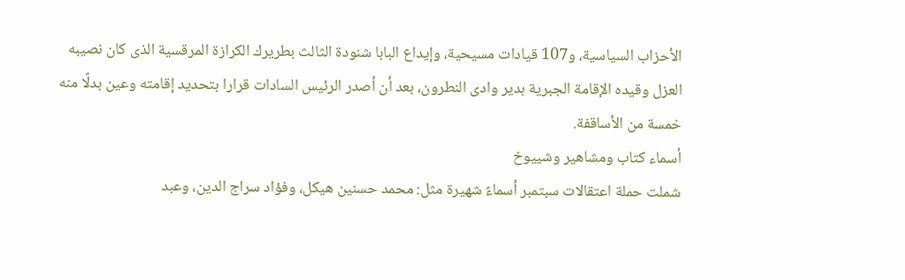الأحزاب السياسية، و107 قيادات مسيحية، وإيداع البابا شنودة الثالث بطريرك الكرازة المرقسية الذى كان نصيبه العزل وقيده الإقامة الجبرية بدير وادى النطرون، بعد أن أصدر الرئيس السادات قرارا بتحديد إقامته وعين بدلًا منه خمسة من الأساقفة.
أسماء كتاب ومشاهير وشييوخ
شملت حملة اعتقالات سبتمبر أسماءً شهيرة مثل: محمد حسنين هيكل، وفؤاد سراج الدين، وعبد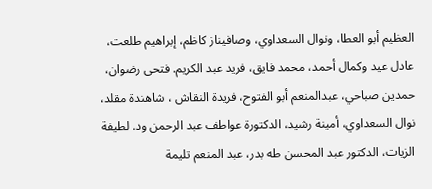العظيم أبو العطا، ونوال السعداوي، وصافيناز كاظم، إبراهيم طلعت، عادل عيد وكمال أحمد، محمد فايق، فريد عبد الكريم. فتحى رضوان، حمدين صباحي، عبدالمنعم أبو الفتوح، فريدة النقاش ، شاهندة مقلد، نوال السعداوي، أمينة رشيد، الدكتورة عواطف عبد الرحمن ود. لطيفة الزيات، الدكتور عبد المحسن طه بدر، عبد المنعم تليمة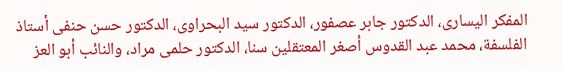المفكر اليسارى، الدكتور جابر عصفور، الدكتور سيد البحراوى، الدكتور حسن حنفى أستاذ الفلسفة، محمد عبد القدوس أصغر المعتقلين سنا، الدكتور حلمى مراد، والنائب أبو العز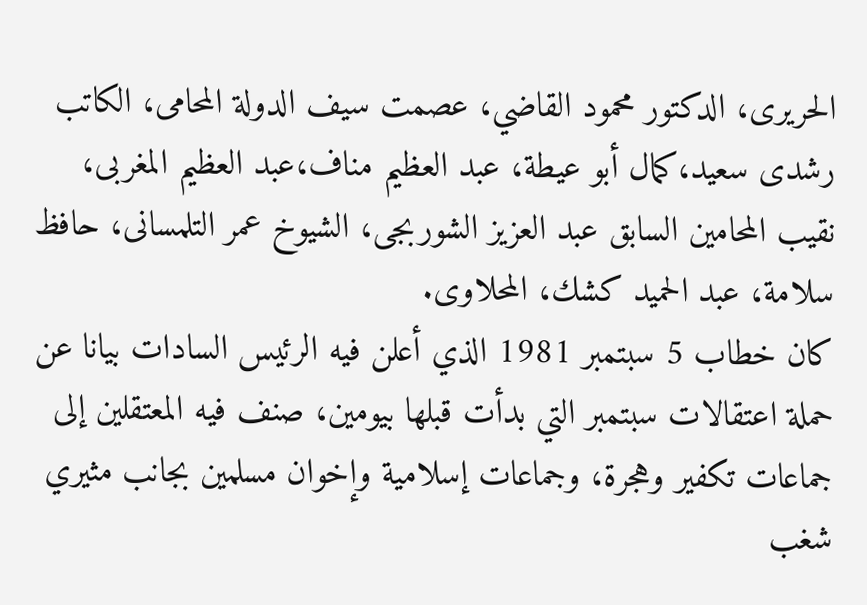الحريرى، الدكتور محمود القاضي، عصمت سيف الدولة المحامى، الكاتب رشدى سعيد،كمال أبو عيطة، عبد العظيم مناف،عبد العظيم المغربى، نقيب المحامين السابق عبد العزيز الشوربجى، الشيوخ عمر التلمسانى، حافظ سلامة، عبد الحميد كشك، المحلاوى.
كان خطاب 5 سبتمبر 1981 الذي أعلن فيه الرئيس السادات بيانا عن حملة اعتقالات سبتمبر التي بدأت قبلها بيومين، صنف فيه المعتقلين إلى جماعات تكفير وهجرة، وجماعات إسلامية وإخوان مسلمين بجانب مثيري شغب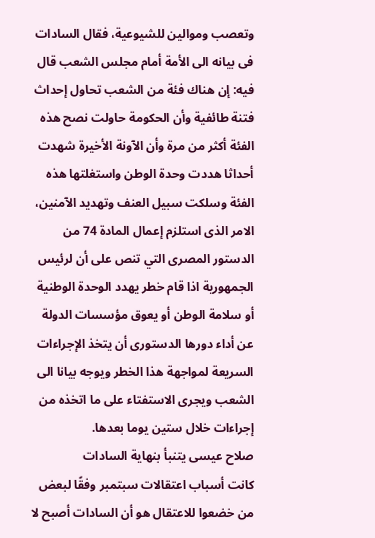وتعصب وموالين للشيوعية، فقال السادات فى بيانه الى الأمة أمام مجلس الشعب قال فيه: إن هناك فئة من الشعب تحاول إحداث فتنة طائفية وأن الحكومة حاولت نصح هذه الفئة أكثر من مرة وأن الآونة الأخيرة شهدت أحداثا هددت وحدة الوطن واستغلتها هذه الفئة وسلكت سبيل العنف وتهديد الآمنين، الامر الذى استلزم إعمال المادة 74 من الدستور المصرى التي تنص على أن لرئيس الجمهورية اذا قام خطر يهدد الوحدة الوطنية أو سلامة الوطن أو يعوق مؤسسات الدولة عن أداء دورها الدستورى أن يتخذ الإجراءات السريعة لمواجهة هذا الخطر ويوجه بيانا الى الشعب ويجرى الاستفتاء على ما اتخذه من إجراءات خلال ستين يوما بعدها.
صلاح عيسى يتنبأ بنهاية السادات
كانت أسباب اعتقالات سبتمبر وفقًا لبعض من خضعوا للاعتقال هو أن السادات أصبح لا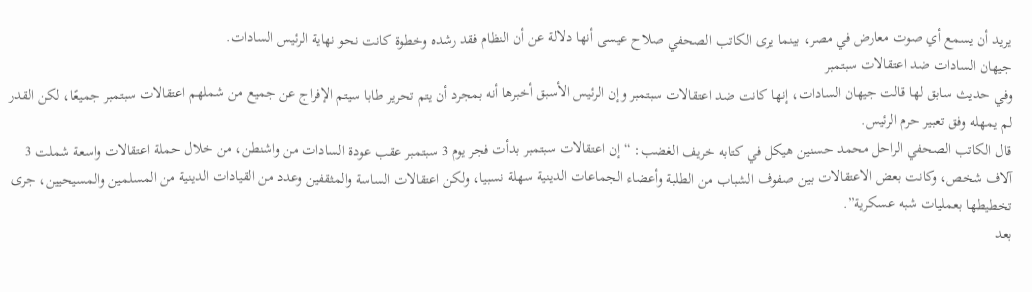يريد أن يسمع أي صوت معارض في مصر، بينما يرى الكاتب الصحفي صلاح عيسى أنها دلالة عن أن النظام فقد رشده وخطوة كانت نحو نهاية الرئيس السادات.
جيهان السادات ضد اعتقالات سبتمبر
وفي حديث سابق لها قالت جيهان السادات، إنها كانت ضد اعتقالات سبتمبر وإن الرئيس الأسبق أخبرها أنه بمجرد أن يتم تحرير طابا سيتم الإفراج عن جميع من شملهم اعتقالات سبتمبر جميعًا، لكن القدر لم يمهله وفق تعبير حرم الرئيس.
قال الكاتب الصحفي الراحل محمد حسنين هيكل في كتابه خريف الغضب: “إن اعتقالات سبتمبر بدأت فجر يوم 3 سبتمبر عقب عودة السادات من واشنطن، من خلال حملة اعتقالات واسعة شملت 3 آلاف شخص، وكانت بعض الاعتقالات بين صفوف الشباب من الطلبة وأعضاء الجماعات الدينية سهلة نسبيا، ولكن اعتقالات الساسة والمثقفين وعدد من القيادات الدينية من المسلمين والمسيحيين، جرى تخطيطها بعمليات شبه عسكرية”.
بعد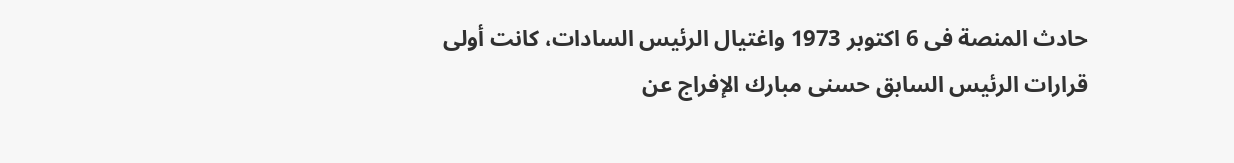حادث المنصة فى 6 اكتوبر 1973 واغتيال الرئيس السادات، كانت أولى قرارات الرئيس السابق حسنى مبارك الإفراج عن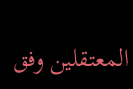المعتقلين وفق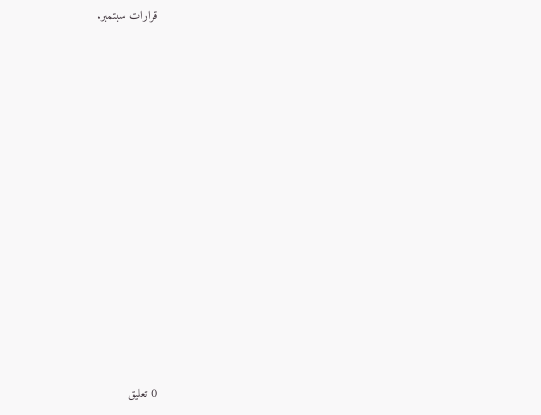قرارات سبتمبر.

















0 تعليق